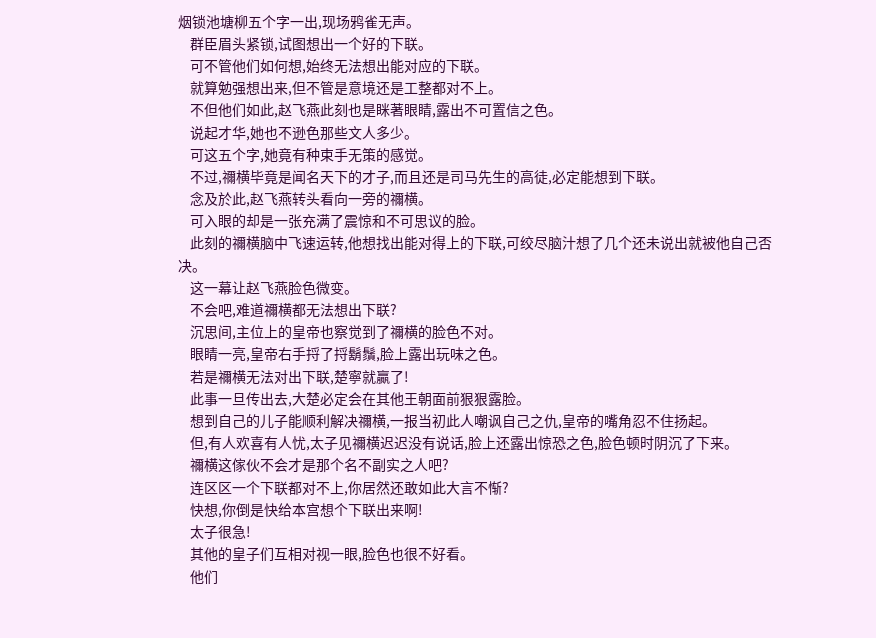烟锁池塘柳五个字一出,现场鸦雀无声。
    群臣眉头紧锁,试图想出一个好的下联。
    可不管他们如何想,始终无法想出能对应的下联。
    就算勉强想出来,但不管是意境还是工整都对不上。
    不但他们如此,赵飞燕此刻也是眯著眼睛,露出不可置信之色。
    说起才华,她也不逊色那些文人多少。
    可这五个字,她竟有种束手无策的感觉。
    不过,禰横毕竟是闻名天下的才子,而且还是司马先生的高徒,必定能想到下联。
    念及於此,赵飞燕转头看向一旁的禰横。
    可入眼的却是一张充满了震惊和不可思议的脸。
    此刻的禰横脑中飞速运转,他想找出能对得上的下联,可绞尽脑汁想了几个还未说出就被他自己否决。
    这一幕让赵飞燕脸色微变。
    不会吧,难道禰横都无法想出下联?
    沉思间,主位上的皇帝也察觉到了禰横的脸色不对。
    眼睛一亮,皇帝右手捋了捋鬍鬚,脸上露出玩味之色。
    若是禰横无法对出下联,楚寧就贏了!
    此事一旦传出去,大楚必定会在其他王朝面前狠狠露脸。
    想到自己的儿子能顺利解决禰横,一报当初此人嘲讽自己之仇,皇帝的嘴角忍不住扬起。
    但,有人欢喜有人忧,太子见禰横迟迟没有说话,脸上还露出惊恐之色,脸色顿时阴沉了下来。
    禰横这傢伙不会才是那个名不副实之人吧?
    连区区一个下联都对不上,你居然还敢如此大言不惭?
    快想,你倒是快给本宫想个下联出来啊!
    太子很急!
    其他的皇子们互相对视一眼,脸色也很不好看。
    他们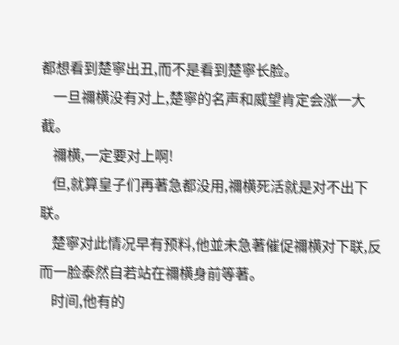都想看到楚寧出丑,而不是看到楚寧长脸。
    一旦禰横没有对上,楚寧的名声和威望肯定会涨一大截。
    禰横,一定要对上啊!
    但,就算皇子们再著急都没用,禰横死活就是对不出下联。
    楚寧对此情况早有预料,他並未急著催促禰横对下联,反而一脸泰然自若站在禰横身前等著。
    时间,他有的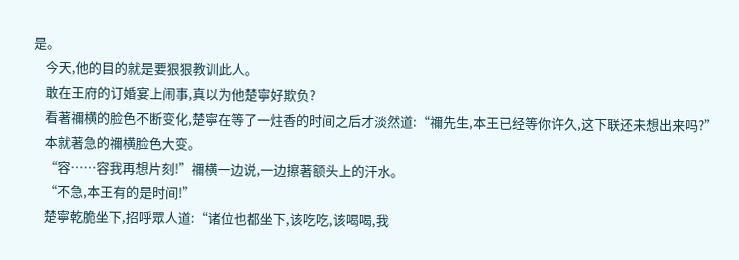是。
    今天,他的目的就是要狠狠教训此人。
    敢在王府的订婚宴上闹事,真以为他楚寧好欺负?
    看著禰横的脸色不断变化,楚寧在等了一炷香的时间之后才淡然道:“禰先生,本王已经等你许久,这下联还未想出来吗?”
    本就著急的禰横脸色大变。
    “容……容我再想片刻!”禰横一边说,一边擦著额头上的汗水。
    “不急,本王有的是时间!”
    楚寧乾脆坐下,招呼眾人道:“诸位也都坐下,该吃吃,该喝喝,我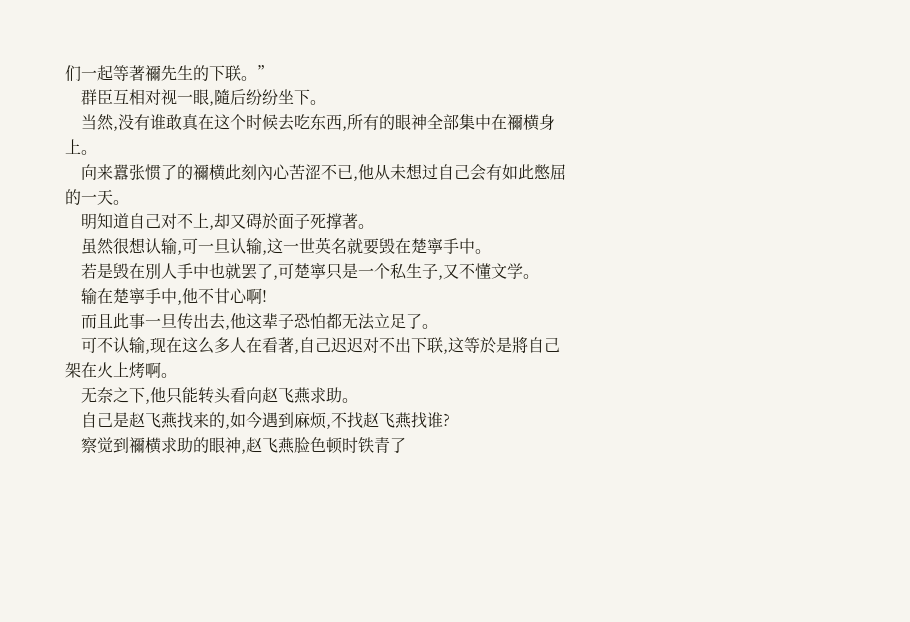们一起等著禰先生的下联。”
    群臣互相对视一眼,隨后纷纷坐下。
    当然,没有谁敢真在这个时候去吃东西,所有的眼神全部集中在禰横身上。
    向来囂张惯了的禰横此刻內心苦涩不已,他从未想过自己会有如此憋屈的一天。
    明知道自己对不上,却又碍於面子死撑著。
    虽然很想认输,可一旦认输,这一世英名就要毁在楚寧手中。
    若是毁在別人手中也就罢了,可楚寧只是一个私生子,又不懂文学。
    输在楚寧手中,他不甘心啊!
    而且此事一旦传出去,他这辈子恐怕都无法立足了。
    可不认输,现在这么多人在看著,自己迟迟对不出下联,这等於是將自己架在火上烤啊。
    无奈之下,他只能转头看向赵飞燕求助。
    自己是赵飞燕找来的,如今遇到麻烦,不找赵飞燕找谁?
    察觉到禰横求助的眼神,赵飞燕脸色顿时铁青了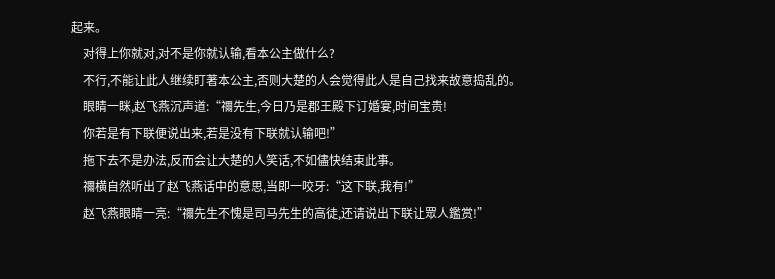起来。
    对得上你就对,对不是你就认输,看本公主做什么?
    不行,不能让此人继续盯著本公主,否则大楚的人会觉得此人是自己找来故意捣乱的。
    眼睛一眯,赵飞燕沉声道:“禰先生,今日乃是郡王殿下订婚宴,时间宝贵!
    你若是有下联便说出来,若是没有下联就认输吧!”
    拖下去不是办法,反而会让大楚的人笑话,不如儘快结束此事。
    禰横自然听出了赵飞燕话中的意思,当即一咬牙:“这下联,我有!”
    赵飞燕眼睛一亮:“禰先生不愧是司马先生的高徒,还请说出下联让眾人鑑赏!”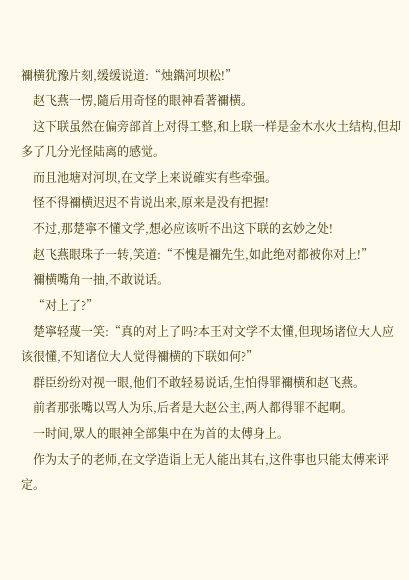禰横犹豫片刻,缓缓说道:“烛鐫河坝松!”
    赵飞燕一愣,隨后用奇怪的眼神看著禰横。
    这下联虽然在偏旁部首上对得工整,和上联一样是金木水火土结构,但却多了几分光怪陆离的感觉。
    而且池塘对河坝,在文学上来说確实有些牵强。
    怪不得禰横迟迟不肯说出来,原来是没有把握!
    不过,那楚寧不懂文学,想必应该听不出这下联的玄妙之处!
    赵飞燕眼珠子一转,笑道:“不愧是禰先生,如此绝对都被你对上!”
    禰横嘴角一抽,不敢说话。
    “对上了?”
    楚寧轻蔑一笑:“真的对上了吗?本王对文学不太懂,但现场诸位大人应该很懂,不知诸位大人觉得禰横的下联如何?”
    群臣纷纷对视一眼,他们不敢轻易说话,生怕得罪禰横和赵飞燕。
    前者那张嘴以骂人为乐,后者是大赵公主,两人都得罪不起啊。
    一时间,眾人的眼神全部集中在为首的太傅身上。
    作为太子的老师,在文学造诣上无人能出其右,这件事也只能太傅来评定。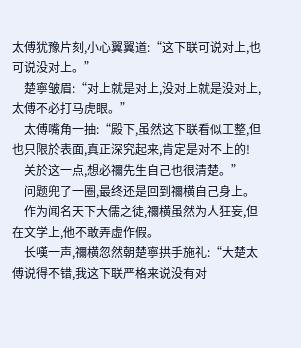太傅犹豫片刻,小心翼翼道:“这下联可说对上,也可说没对上。”
    楚寧皱眉:“对上就是对上,没对上就是没对上,太傅不必打马虎眼。”
    太傅嘴角一抽:“殿下,虽然这下联看似工整,但也只限於表面,真正深究起来,肯定是对不上的!
    关於这一点,想必禰先生自己也很清楚。”
    问题兜了一圈,最终还是回到禰横自己身上。
    作为闻名天下大儒之徒,禰横虽然为人狂妄,但在文学上,他不敢弄虚作假。
    长嘆一声,禰横忽然朝楚寧拱手施礼:“大楚太傅说得不错,我这下联严格来说没有对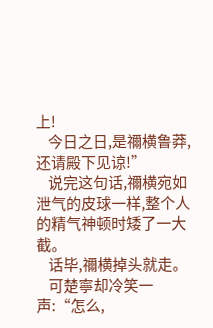上!
    今日之日,是禰横鲁莽,还请殿下见谅!”
    说完这句话,禰横宛如泄气的皮球一样,整个人的精气神顿时矮了一大截。
    话毕,禰横掉头就走。
    可楚寧却冷笑一声:“怎么,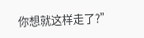你想就这样走了?”